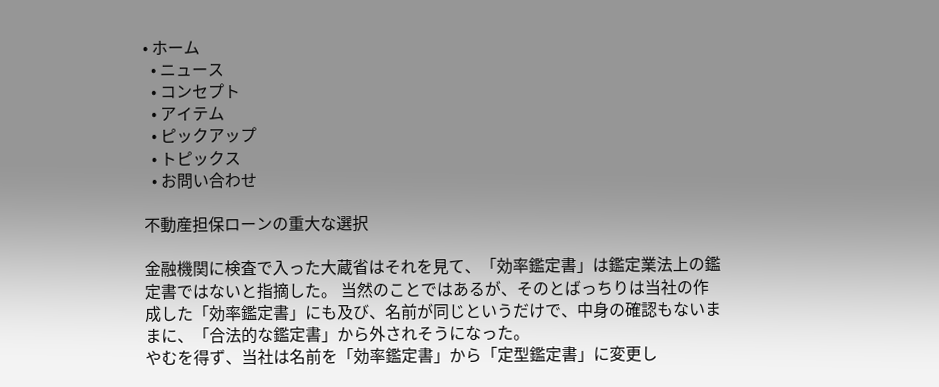• ホーム
  • ニュース
  • コンセプト
  • アイテム
  • ピックアップ
  • トピックス
  • お問い合わせ

不動産担保ローンの重大な選択

金融機関に検査で入った大蔵省はそれを見て、「効率鑑定書」は鑑定業法上の鑑定書ではないと指摘した。 当然のことではあるが、そのとばっちりは当社の作成した「効率鑑定書」にも及び、名前が同じというだけで、中身の確認もないままに、「合法的な鑑定書」から外されそうになった。
やむを得ず、当社は名前を「効率鑑定書」から「定型鑑定書」に変更し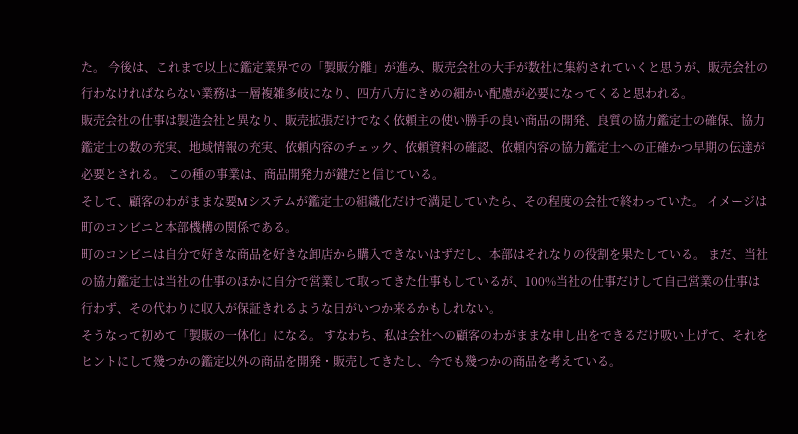た。 今後は、これまで以上に鑑定業界での「製販分離」が進み、販売会社の大手が数社に集約されていくと思うが、販売会社の行わなければならない業務は一層複雑多岐になり、四方八方にきめの細かい配慮が必要になってくると思われる。
販売会社の仕事は製造会社と異なり、販売拡張だけでなく依頼主の使い勝手の良い商品の開発、良質の協力鑑定士の確保、協力鑑定士の数の充実、地域情報の充実、依頼内容のチェック、依頼資料の確認、依頼内容の協力鑑定士への正確かつ早期の伝達が必要とされる。 この種の事業は、商品開発力が鍵だと信じている。
そして、顧客のわがままな要Mシステムが鑑定士の組織化だけで満足していたら、その程度の会社で終わっていた。 イメージは町のコンビニと本部機構の関係である。
町のコンビニは自分で好きな商品を好きな卸店から購入できないはずだし、本部はそれなりの役割を果たしている。 まだ、当社の協力鑑定士は当社の仕事のほかに自分で営業して取ってきた仕事もしているが、100%当社の仕事だけして自己営業の仕事は行わず、その代わりに収入が保証きれるような日がいつか来るかもしれない。
そうなって初めて「製販の一体化」になる。 すなわち、私は会社への顧客のわがままな申し出をできるだけ吸い上げて、それをヒントにして幾つかの鑑定以外の商品を開発・販売してきたし、今でも幾つかの商品を考えている。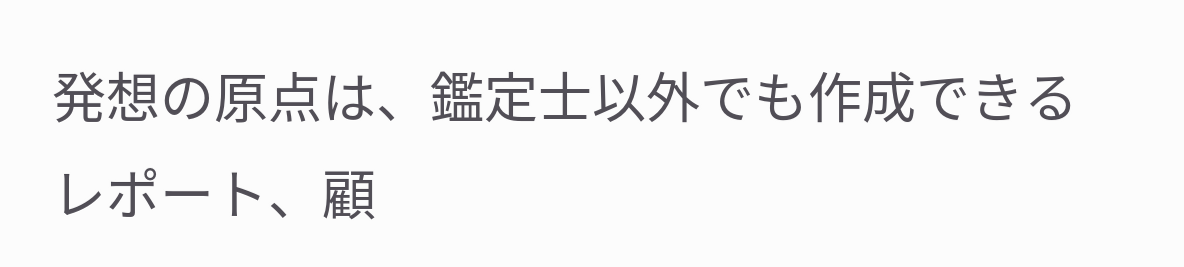発想の原点は、鑑定士以外でも作成できるレポート、顧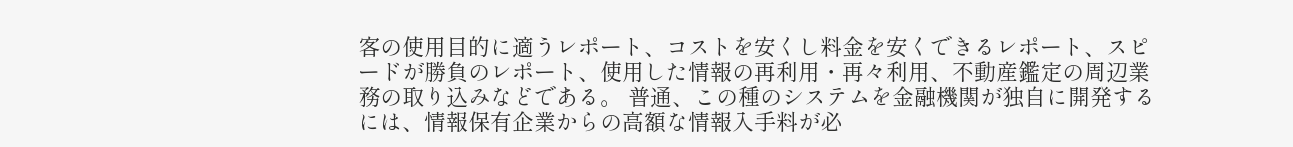客の使用目的に適うレポート、コストを安くし料金を安くできるレポート、スピードが勝負のレポート、使用した情報の再利用・再々利用、不動産鑑定の周辺業務の取り込みなどである。 普通、この種のシステムを金融機関が独自に開発するには、情報保有企業からの高額な情報入手料が必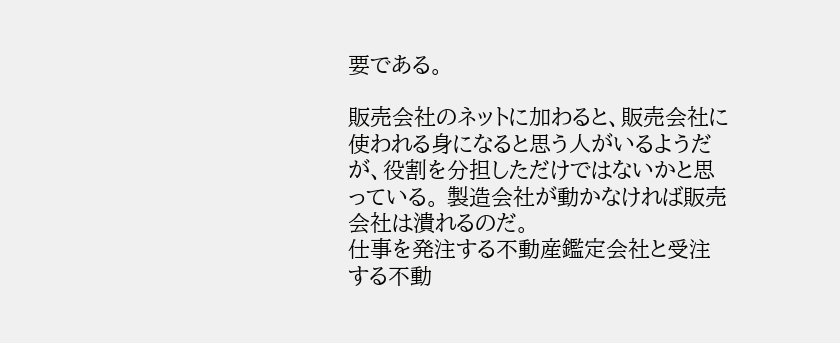要である。

販売会社のネットに加わると、販売会社に使われる身になると思う人がいるようだが、役割を分担しただけではないかと思っている。 製造会社が動かなければ販売会社は潰れるのだ。
仕事を発注する不動産鑑定会社と受注する不動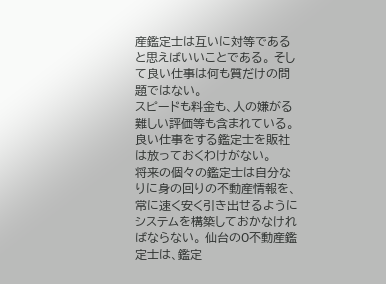産鑑定士は互いに対等であると思えばいいことである。 そして良い仕事は何も質だけの問題ではない。
スピードも料金も、人の嫌がる難しい評価等も含まれている。 良い仕事をする鑑定士を販社は放っておくわけがない。
将来の個々の鑑定士は自分なりに身の回りの不動産情報を、常に速く安く引き出せるようにシステムを構築しておかなければならない。 仙台のO不動産鑑定士は、鑑定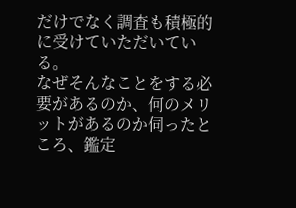だけでなく調査も積極的に受けていただいている。
なぜそんなことをする必要があるのか、何のメリットがあるのか伺ったところ、鑑定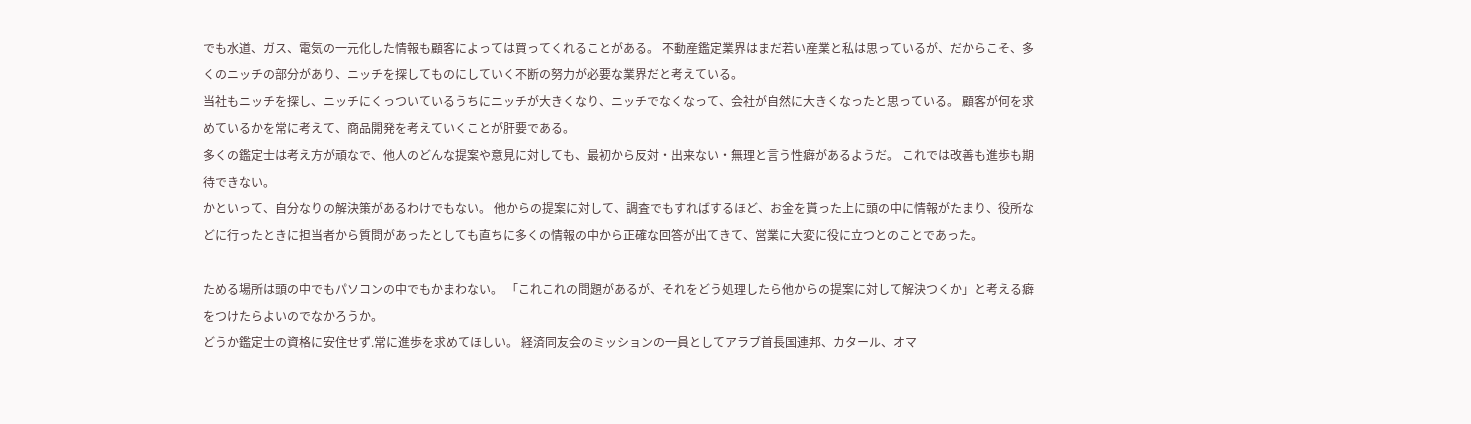でも水道、ガス、電気の一元化した情報も顧客によっては買ってくれることがある。 不動産鑑定業界はまだ若い産業と私は思っているが、だからこそ、多くのニッチの部分があり、ニッチを探してものにしていく不断の努力が必要な業界だと考えている。
当社もニッチを探し、ニッチにくっついているうちにニッチが大きくなり、ニッチでなくなって、会社が自然に大きくなったと思っている。 顧客が何を求めているかを常に考えて、商品開発を考えていくことが肝要である。
多くの鑑定士は考え方が頑なで、他人のどんな提案や意見に対しても、最初から反対・出来ない・無理と言う性癖があるようだ。 これでは改善も進歩も期待できない。
かといって、自分なりの解決策があるわけでもない。 他からの提案に対して、調査でもすればするほど、お金を貰った上に頭の中に情報がたまり、役所などに行ったときに担当者から質問があったとしても直ちに多くの情報の中から正確な回答が出てきて、営業に大変に役に立つとのことであった。

ためる場所は頭の中でもパソコンの中でもかまわない。 「これこれの問題があるが、それをどう処理したら他からの提案に対して解決つくか」と考える癖をつけたらよいのでなかろうか。
どうか鑑定士の資格に安住せず.常に進歩を求めてほしい。 経済同友会のミッションの一員としてアラブ首長国連邦、カタール、オマ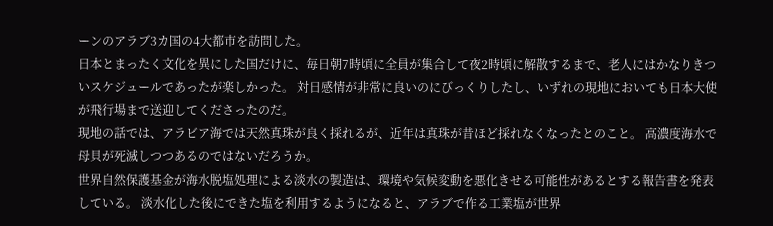ーンのアラブ3カ国の4大都市を訪問した。
日本とまったく文化を異にした国だけに、毎日朝7時頃に全員が集合して夜2時頃に解散するまで、老人にはかなりきついスケジュールであったが楽しかった。 対日感情が非常に良いのにびっくりしたし、いずれの現地においても日本大使が飛行場まで送迎してくださったのだ。
現地の話では、アラビア海では天然真珠が良く採れるが、近年は真珠が昔ほど採れなくなったとのこと。 高濃度海水で母貝が死滅しつつあるのではないだろうか。
世界自然保護基金が海水脱塩処理による淡水の製造は、環境や気候変動を悪化きせる可能性があるとする報告書を発表している。 淡水化した後にできた塩を利用するようになると、アラブで作る工業塩が世界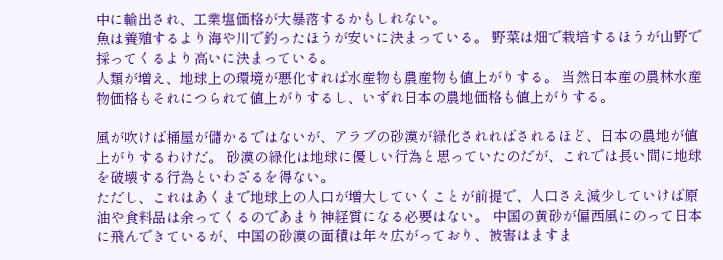中に輸出され、工業塩価格が大暴落するかもしれない。
魚は養殖するより海や川で釣ったほうが安いに決まっている。 野菜は畑で栽培するほうが山野で採ってくるより高いに決まっている。
人類が増え、地球上の環境が悪化すれば水産物も農産物も値上がりする。 当然日本産の農林水産物価格もそれにつられて値上がりするし、いずれ日本の農地価格も値上がりする。

風が吹けば桶屋が儲かるではないが、アラブの砂漠が緑化されればされるほど、日本の農地が値上がりするわけだ。 砂漠の緑化は地球に優しい行為と思っていたのだが、これでは長い間に地球を破壊する行為といわざるを得ない。
ただし、これはあくまで地球上の人口が増大していくことが前提で、人口さえ減少していけば原油や食料品は余ってくるのであまり神経質になる必要はない。 中国の黄砂が偏西風にのって日本に飛んできているが、中国の砂漠の面積は年々広がっており、被害はますま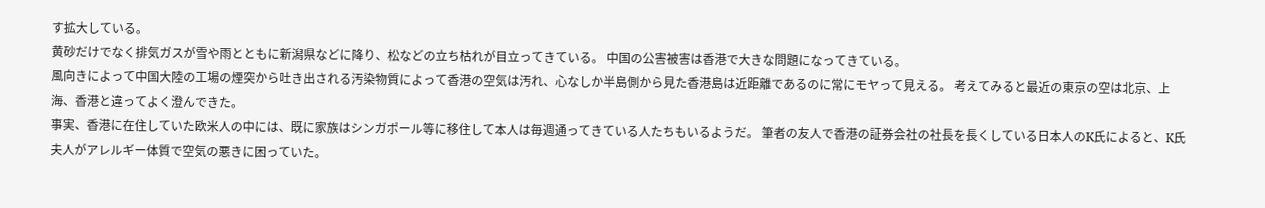す拡大している。
黄砂だけでなく排気ガスが雪や雨とともに新潟県などに降り、松などの立ち枯れが目立ってきている。 中国の公害被害は香港で大きな問題になってきている。
風向きによって中国大陸の工場の煙突から吐き出される汚染物質によって香港の空気は汚れ、心なしか半島側から見た香港島は近距離であるのに常にモヤって見える。 考えてみると最近の東京の空は北京、上海、香港と違ってよく澄んできた。
事実、香港に在住していた欧米人の中には、既に家族はシンガポール等に移住して本人は毎週通ってきている人たちもいるようだ。 筆者の友人で香港の証券会社の社長を長くしている日本人のK氏によると、K氏夫人がアレルギー体質で空気の悪きに困っていた。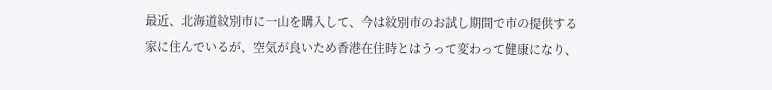最近、北海道紋別市に一山を購入して、今は紋別市のお試し期間で市の提供する家に住んでいるが、空気が良いため香港在住時とはうって変わって健康になり、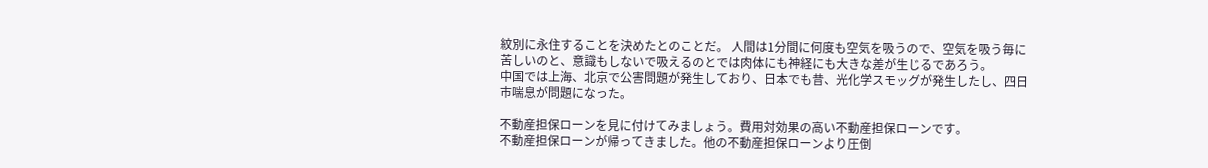紋別に永住することを決めたとのことだ。 人間は1分間に何度も空気を吸うので、空気を吸う毎に苦しいのと、意識もしないで吸えるのとでは肉体にも神経にも大きな差が生じるであろう。
中国では上海、北京で公害問題が発生しており、日本でも昔、光化学スモッグが発生したし、四日市喘息が問題になった。

不動産担保ローンを見に付けてみましょう。費用対効果の高い不動産担保ローンです。
不動産担保ローンが帰ってきました。他の不動産担保ローンより圧倒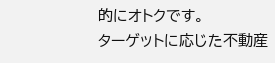的にオトクです。
ターゲットに応じた不動産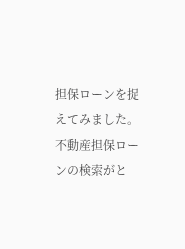担保ローンを捉えてみました。不動産担保ローンの検索がと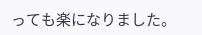っても楽になりました。